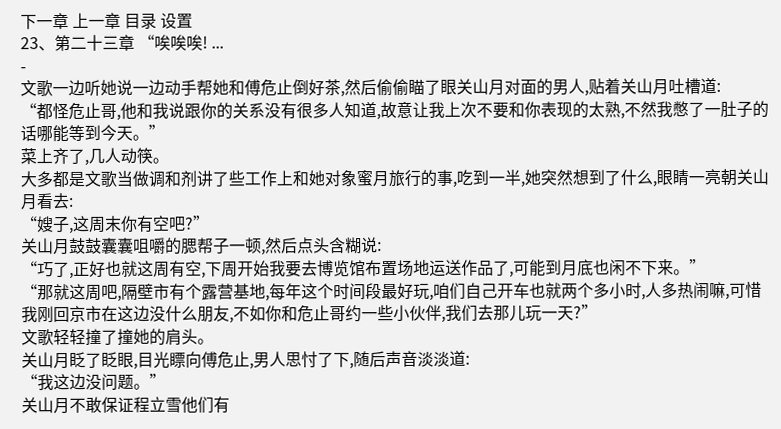下一章 上一章 目录 设置
23、第二十三章 “唉唉唉! ...
-
文歌一边听她说一边动手帮她和傅危止倒好茶,然后偷偷瞄了眼关山月对面的男人,贴着关山月吐槽道:
“都怪危止哥,他和我说跟你的关系没有很多人知道,故意让我上次不要和你表现的太熟,不然我憋了一肚子的话哪能等到今天。”
菜上齐了,几人动筷。
大多都是文歌当做调和剂讲了些工作上和她对象蜜月旅行的事,吃到一半,她突然想到了什么,眼睛一亮朝关山月看去:
“嫂子,这周末你有空吧?”
关山月鼓鼓囊囊咀嚼的腮帮子一顿,然后点头含糊说:
“巧了,正好也就这周有空,下周开始我要去博览馆布置场地运送作品了,可能到月底也闲不下来。”
“那就这周吧,隔壁市有个露营基地,每年这个时间段最好玩,咱们自己开车也就两个多小时,人多热闹嘛,可惜我刚回京市在这边没什么朋友,不如你和危止哥约一些小伙伴,我们去那儿玩一天?”
文歌轻轻撞了撞她的肩头。
关山月眨了眨眼,目光瞟向傅危止,男人思忖了下,随后声音淡淡道:
“我这边没问题。”
关山月不敢保证程立雪他们有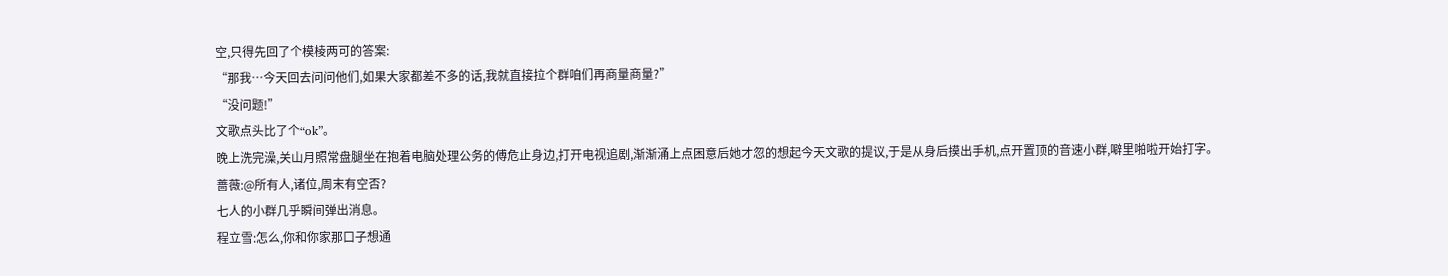空,只得先回了个模棱两可的答案:
“那我…今天回去问问他们,如果大家都差不多的话,我就直接拉个群咱们再商量商量?”
“没问题!”
文歌点头比了个“ok”。
晚上洗完澡,关山月照常盘腿坐在抱着电脑处理公务的傅危止身边,打开电视追剧,渐渐涌上点困意后她才忽的想起今天文歌的提议,于是从身后摸出手机,点开置顶的音速小群,噼里啪啦开始打字。
蔷薇:@所有人,诸位,周末有空否?
七人的小群几乎瞬间弹出消息。
程立雪:怎么,你和你家那口子想通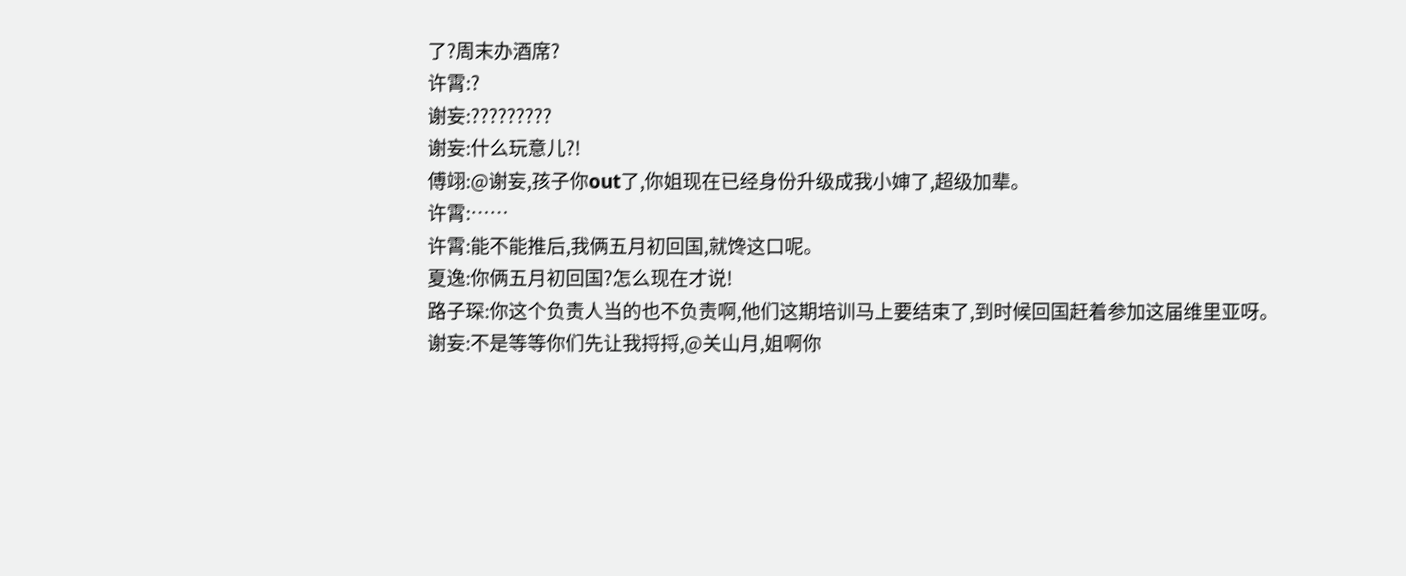了?周末办酒席?
许霄:?
谢妄:?????????
谢妄:什么玩意儿?!
傅翊:@谢妄,孩子你out了,你姐现在已经身份升级成我小婶了,超级加辈。
许霄:……
许霄:能不能推后,我俩五月初回国,就馋这口呢。
夏逸:你俩五月初回国?怎么现在才说!
路子琛:你这个负责人当的也不负责啊,他们这期培训马上要结束了,到时候回国赶着参加这届维里亚呀。
谢妄:不是等等你们先让我捋捋,@关山月,姐啊你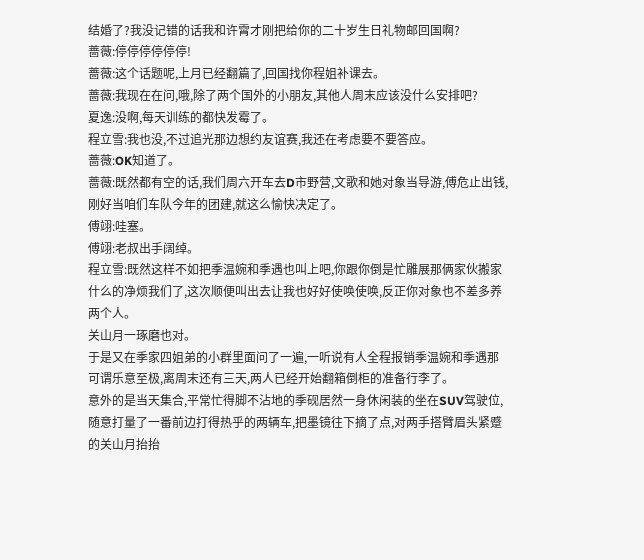结婚了?我没记错的话我和许霄才刚把给你的二十岁生日礼物邮回国啊?
蔷薇:停停停停停停!
蔷薇:这个话题呢,上月已经翻篇了,回国找你程姐补课去。
蔷薇:我现在在问,哦,除了两个国外的小朋友,其他人周末应该没什么安排吧?
夏逸:没啊,每天训练的都快发霉了。
程立雪:我也没,不过追光那边想约友谊赛,我还在考虑要不要答应。
蔷薇:OK知道了。
蔷薇:既然都有空的话,我们周六开车去D市野营,文歌和她对象当导游,傅危止出钱,刚好当咱们车队今年的团建,就这么愉快决定了。
傅翊:哇塞。
傅翊:老叔出手阔绰。
程立雪:既然这样不如把季温婉和季遇也叫上吧,你跟你倒是忙雕展那俩家伙搬家什么的净烦我们了,这次顺便叫出去让我也好好使唤使唤,反正你对象也不差多养两个人。
关山月一琢磨也对。
于是又在季家四姐弟的小群里面问了一遍,一听说有人全程报销季温婉和季遇那可谓乐意至极,离周末还有三天,两人已经开始翻箱倒柜的准备行李了。
意外的是当天集合,平常忙得脚不沾地的季砚居然一身休闲装的坐在SUV驾驶位,随意打量了一番前边打得热乎的两辆车,把墨镜往下摘了点,对两手搭臂眉头紧蹙的关山月抬抬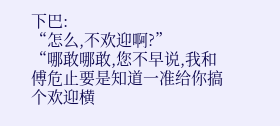下巴:
“怎么,不欢迎啊?”
“哪敢哪敢,您不早说,我和傅危止要是知道一准给你搞个欢迎横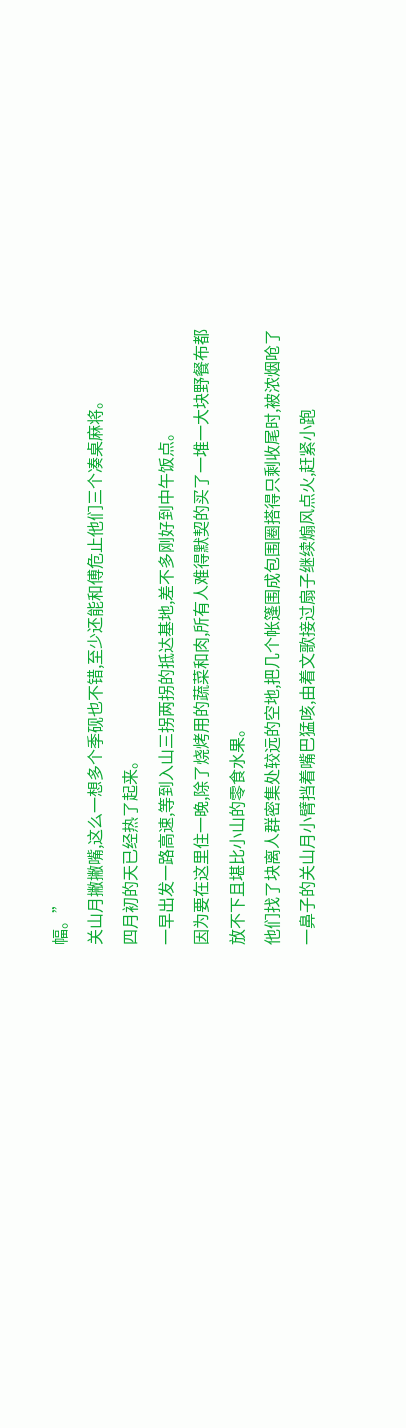幅。”
关山月撇撇嘴,这么一想多个季砚也不错,至少还能和傅危止他们三个凑桌麻将。
四月初的天已经热了起来。
一早出发一路高速,等到入山三拐两拐的抵达基地,差不多刚好到中午饭点。
因为要在这里住一晚,除了烧烤用的蔬菜和肉,所有人难得默契的买了一堆一大块野餐布都放不下且堪比小山的零食水果。
他们找了块离人群密集处较远的空地,把几个帐篷围成包围圈搭得只剩收尾时,被浓烟呛了一鼻子的关山月小臂挡着嘴巴猛咳,由着文歌接过扇子继续煽风点火,赶紧小跑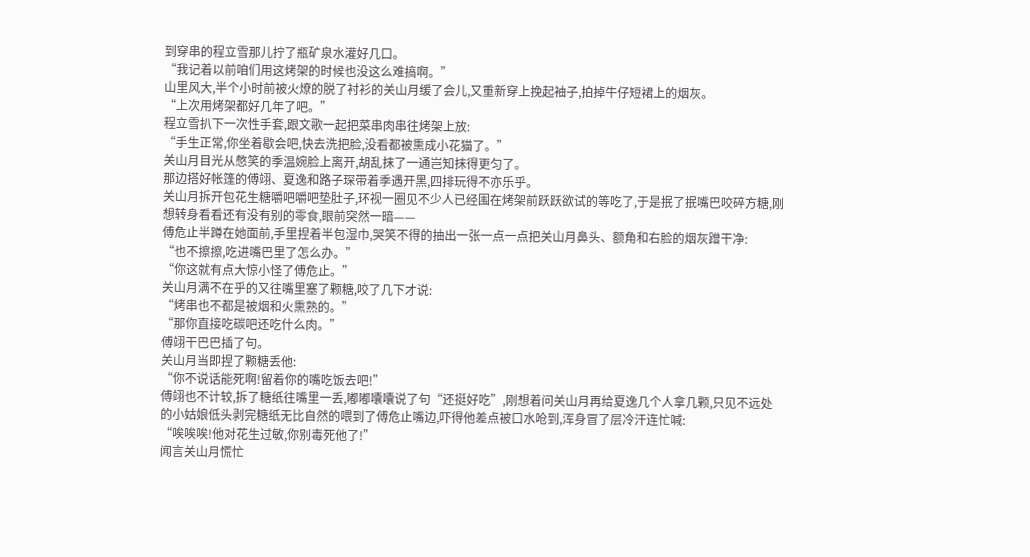到穿串的程立雪那儿拧了瓶矿泉水灌好几口。
“我记着以前咱们用这烤架的时候也没这么难搞啊。”
山里风大,半个小时前被火燎的脱了衬衫的关山月缓了会儿,又重新穿上挽起袖子,拍掉牛仔短裙上的烟灰。
“上次用烤架都好几年了吧。”
程立雪扒下一次性手套,跟文歌一起把菜串肉串往烤架上放:
“手生正常,你坐着歇会吧,快去洗把脸,没看都被熏成小花猫了。”
关山月目光从憋笑的季温婉脸上离开,胡乱抹了一通岂知抹得更匀了。
那边搭好帐篷的傅翊、夏逸和路子琛带着季遇开黑,四排玩得不亦乐乎。
关山月拆开包花生糖嚼吧嚼吧垫肚子,环视一圈见不少人已经围在烤架前跃跃欲试的等吃了,于是抿了抿嘴巴咬碎方糖,刚想转身看看还有没有别的零食,眼前突然一暗——
傅危止半蹲在她面前,手里捏着半包湿巾,哭笑不得的抽出一张一点一点把关山月鼻头、额角和右脸的烟灰蹭干净:
“也不擦擦,吃进嘴巴里了怎么办。”
“你这就有点大惊小怪了傅危止。”
关山月满不在乎的又往嘴里塞了颗糖,咬了几下才说:
“烤串也不都是被烟和火熏熟的。”
“那你直接吃碳吧还吃什么肉。”
傅翊干巴巴插了句。
关山月当即捏了颗糖丢他:
“你不说话能死啊!留着你的嘴吃饭去吧!”
傅翊也不计较,拆了糖纸往嘴里一丢,嘟嘟囔囔说了句“还挺好吃”,刚想着问关山月再给夏逸几个人拿几颗,只见不远处的小姑娘低头剥完糖纸无比自然的喂到了傅危止嘴边,吓得他差点被口水呛到,浑身冒了层冷汗连忙喊:
“唉唉唉!他对花生过敏,你别毒死他了!”
闻言关山月慌忙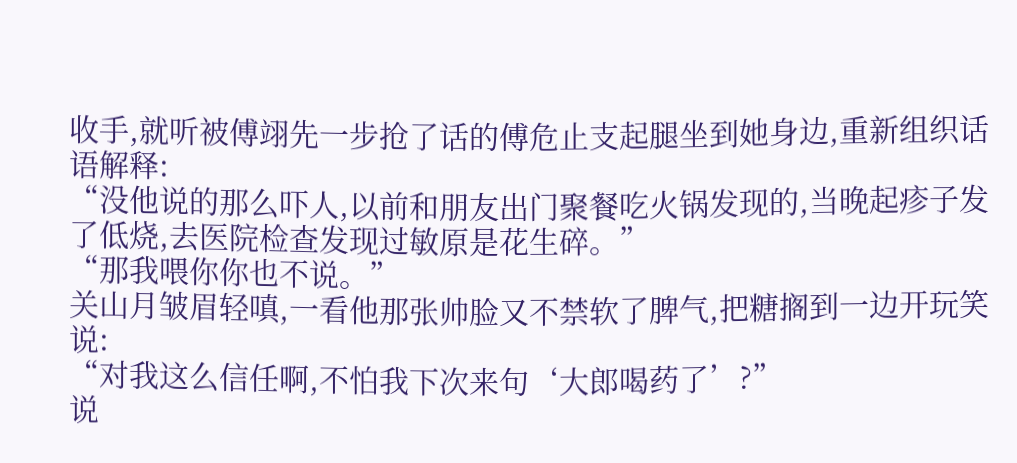收手,就听被傅翊先一步抢了话的傅危止支起腿坐到她身边,重新组织话语解释:
“没他说的那么吓人,以前和朋友出门聚餐吃火锅发现的,当晚起疹子发了低烧,去医院检查发现过敏原是花生碎。”
“那我喂你你也不说。”
关山月皱眉轻嗔,一看他那张帅脸又不禁软了脾气,把糖搁到一边开玩笑说:
“对我这么信任啊,不怕我下次来句‘大郎喝药了’?”
说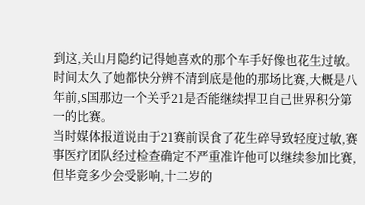到这,关山月隐约记得她喜欢的那个车手好像也花生过敏。
时间太久了她都快分辨不清到底是他的那场比赛,大概是八年前,S国那边一个关乎21是否能继续捍卫自己世界积分第一的比赛。
当时媒体报道说由于21赛前误食了花生碎导致轻度过敏,赛事医疗团队经过检查确定不严重准许他可以继续参加比赛,但毕竟多少会受影响,十二岁的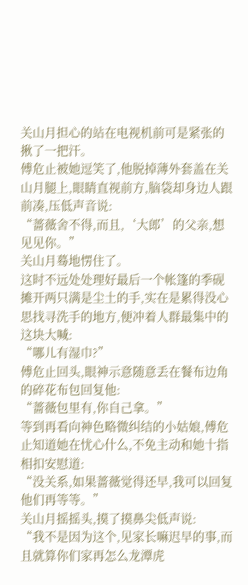关山月担心的站在电视机前可是紧张的揪了一把汗。
傅危止被她逗笑了,他脱掉薄外套盖在关山月腿上,眼睛直视前方,脑袋却身边人跟前凑,压低声音说:
“蔷薇舍不得,而且,‘大郎’的父亲,想见见你。”
关山月蓦地愣住了。
这时不远处处理好最后一个帐篷的季砚摊开两只满是尘土的手,实在是累得没心思找寻洗手的地方,便冲着人群最集中的这块大喊:
“哪儿有湿巾?”
傅危止回头,眼神示意随意丢在餐布边角的碎花布包回复他:
“蔷薇包里有,你自己拿。”
等到再看向神色略微纠结的小姑娘,傅危止知道她在忧心什么,不免主动和她十指相扣安慰道:
“没关系,如果蔷薇觉得还早,我可以回复他们再等等。”
关山月摇摇头,摸了摸鼻尖低声说:
“我不是因为这个,见家长嘛迟早的事,而且就算你们家再怎么龙潭虎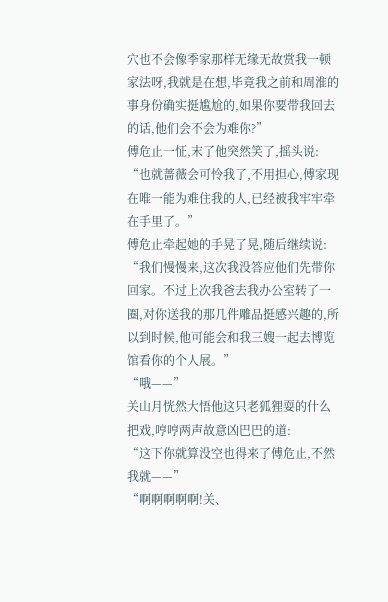穴也不会像季家那样无缘无故赏我一顿家法呀,我就是在想,毕竟我之前和周淮的事身份确实挺尴尬的,如果你要带我回去的话,他们会不会为难你?”
傅危止一怔,末了他突然笑了,摇头说:
“也就蔷薇会可怜我了,不用担心,傅家现在唯一能为难住我的人,已经被我牢牢牵在手里了。”
傅危止牵起她的手晃了晃,随后继续说:
“我们慢慢来,这次我没答应他们先带你回家。不过上次我爸去我办公室转了一圈,对你送我的那几件雕品挺感兴趣的,所以到时候,他可能会和我三嫂一起去博览馆看你的个人展。”
“哦——”
关山月恍然大悟他这只老狐狸耍的什么把戏,哼哼两声故意凶巴巴的道:
“这下你就算没空也得来了傅危止,不然我就——”
“啊啊啊啊啊!关、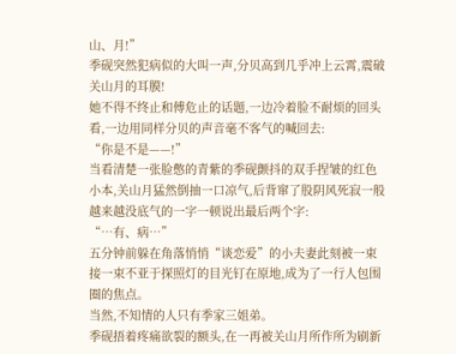山、月!”
季砚突然犯病似的大叫一声,分贝高到几乎冲上云霄,震破关山月的耳膜!
她不得不终止和傅危止的话题,一边冷着脸不耐烦的回头看,一边用同样分贝的声音毫不客气的喊回去:
“你是不是——!”
当看清楚一张脸憋的青紫的季砚颤抖的双手捏皱的红色小本,关山月猛然倒抽一口凉气,后背窜了股阴风死寂一般越来越没底气的一字一顿说出最后两个字:
“…有、病…”
五分钟前躲在角落悄悄“谈恋爱”的小夫妻此刻被一束接一束不亚于探照灯的目光钉在原地,成为了一行人包围圈的焦点。
当然,不知情的人只有季家三姐弟。
季砚捂着疼痛欲裂的额头,在一再被关山月所作所为刷新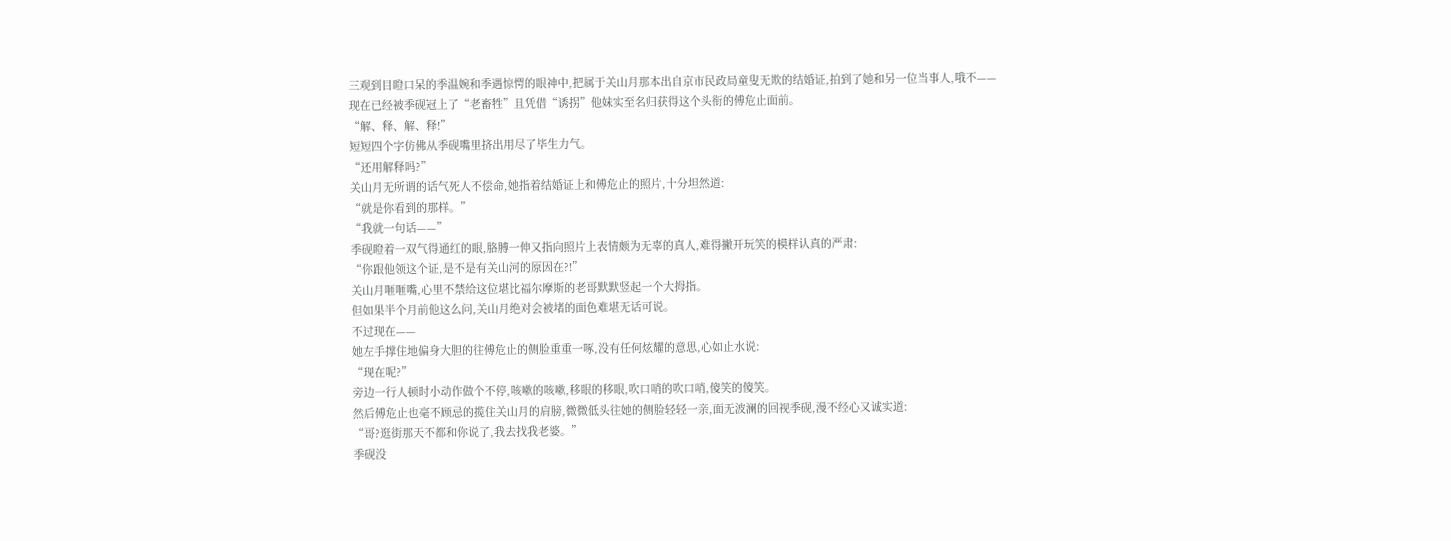三观到目瞪口呆的季温婉和季遇惊愕的眼神中,把属于关山月那本出自京市民政局童叟无欺的结婚证,拍到了她和另一位当事人,哦不——
现在已经被季砚冠上了“老畜牲”且凭借“诱拐”他妹实至名归获得这个头衔的傅危止面前。
“解、释、解、释!”
短短四个字仿佛从季砚嘴里挤出用尽了毕生力气。
“还用解释吗?”
关山月无所谓的话气死人不偿命,她指着结婚证上和傅危止的照片,十分坦然道:
“就是你看到的那样。”
“我就一句话——”
季砚瞪着一双气得通红的眼,胳膊一伸又指向照片上表情颇为无辜的真人,难得撇开玩笑的模样认真的严肃:
“你跟他领这个证,是不是有关山河的原因在?!”
关山月咂咂嘴,心里不禁给这位堪比福尔摩斯的老哥默默竖起一个大拇指。
但如果半个月前他这么问,关山月绝对会被堵的面色难堪无话可说。
不过现在——
她左手撑住地偏身大胆的往傅危止的侧脸重重一啄,没有任何炫耀的意思,心如止水说:
“现在呢?”
旁边一行人顿时小动作做个不停,咳嗽的咳嗽,移眼的移眼,吹口哨的吹口哨,傻笑的傻笑。
然后傅危止也毫不顾忌的揽住关山月的肩膀,微微低头往她的侧脸轻轻一亲,面无波澜的回视季砚,漫不经心又诚实道:
“哥?逛街那天不都和你说了,我去找我老婆。”
季砚没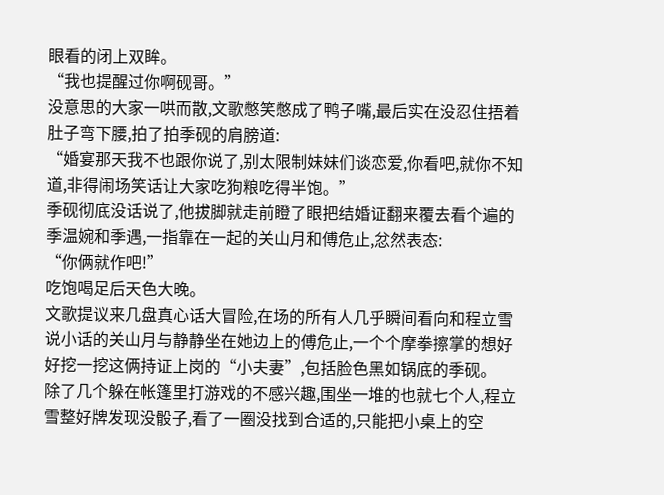眼看的闭上双眸。
“我也提醒过你啊砚哥。”
没意思的大家一哄而散,文歌憋笑憋成了鸭子嘴,最后实在没忍住捂着肚子弯下腰,拍了拍季砚的肩膀道:
“婚宴那天我不也跟你说了,别太限制妹妹们谈恋爱,你看吧,就你不知道,非得闹场笑话让大家吃狗粮吃得半饱。”
季砚彻底没话说了,他拔脚就走前瞪了眼把结婚证翻来覆去看个遍的季温婉和季遇,一指靠在一起的关山月和傅危止,忿然表态:
“你俩就作吧!”
吃饱喝足后天色大晚。
文歌提议来几盘真心话大冒险,在场的所有人几乎瞬间看向和程立雪说小话的关山月与静静坐在她边上的傅危止,一个个摩拳擦掌的想好好挖一挖这俩持证上岗的“小夫妻”,包括脸色黑如锅底的季砚。
除了几个躲在帐篷里打游戏的不感兴趣,围坐一堆的也就七个人,程立雪整好牌发现没骰子,看了一圈没找到合适的,只能把小桌上的空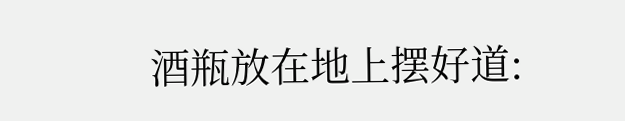酒瓶放在地上摆好道: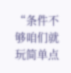“条件不够咱们就玩简单点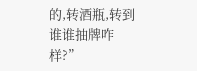的,转酒瓶,转到谁谁抽牌咋样?”